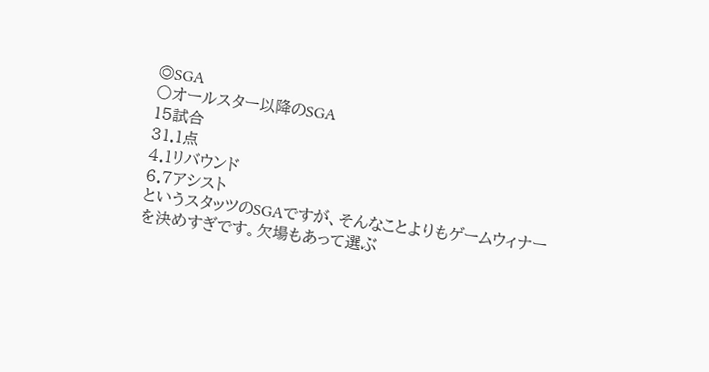◎SGA
〇オールスター以降のSGA
15試合
31.1点
4.1リバウンド
6.7アシスト
というスタッツのSGAですが、そんなことよりもゲームウィナーを決めすぎです。欠場もあって選ぶ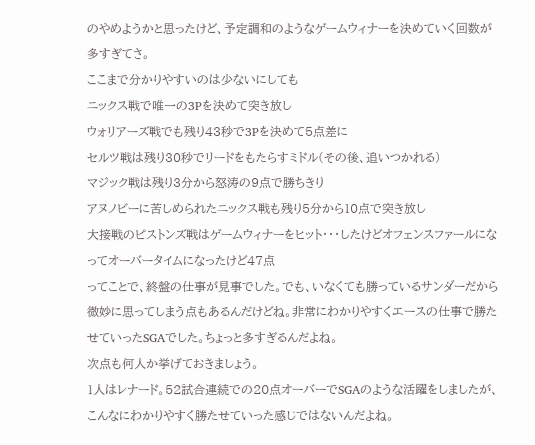のやめようかと思ったけど、予定調和のようなゲームウィナーを決めていく回数が多すぎてさ。
ここまで分かりやすいのは少ないにしても
ニックス戦で唯一の3Pを決めて突き放し
ウォリアーズ戦でも残り43秒で3Pを決めて5点差に
セルツ戦は残り30秒でリードをもたらすミドル(その後、追いつかれる)
マジック戦は残り3分から怒涛の9点で勝ちきり
アヌノビーに苦しめられたニックス戦も残り5分から10点で突き放し
大接戦のピストンズ戦はゲームウィナーをヒット・・・したけどオフェンスファールになってオーバータイムになったけど47点
ってことで、終盤の仕事が見事でした。でも、いなくても勝っているサンダーだから微妙に思ってしまう点もあるんだけどね。非常にわかりやすくエースの仕事で勝たせていったSGAでした。ちょっと多すぎるんだよね。
次点も何人か挙げておきましょう。
1人はレナード。52試合連続での20点オーバーでSGAのような活躍をしましたが、こんなにわかりやすく勝たせていった感じではないんだよね。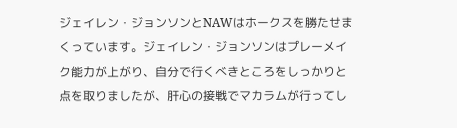ジェイレン・ジョンソンとNAWはホークスを勝たせまくっています。ジェイレン・ジョンソンはプレーメイク能力が上がり、自分で行くべきところをしっかりと点を取りましたが、肝心の接戦でマカラムが行ってし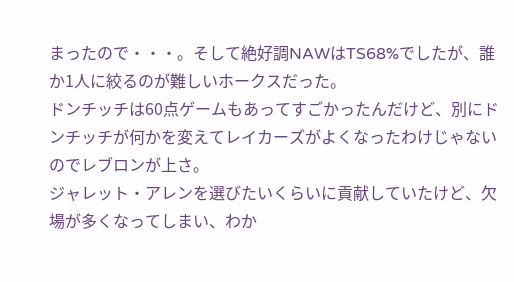まったので・・・。そして絶好調NAWはTS68%でしたが、誰か1人に絞るのが難しいホークスだった。
ドンチッチは60点ゲームもあってすごかったんだけど、別にドンチッチが何かを変えてレイカーズがよくなったわけじゃないのでレブロンが上さ。
ジャレット・アレンを選びたいくらいに貢献していたけど、欠場が多くなってしまい、わか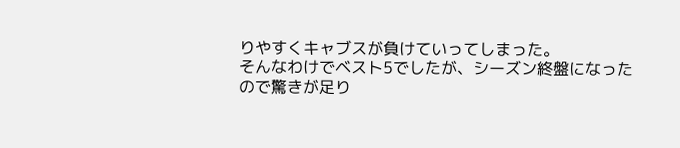りやすくキャブスが負けていってしまった。
そんなわけでベスト5でしたが、シーズン終盤になったので驚きが足り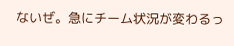ないぜ。急にチーム状況が変わるっ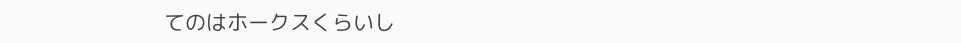てのはホークスくらいし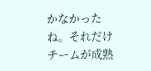かなかったね。それだけチームが成熟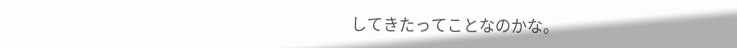してきたってことなのかな。